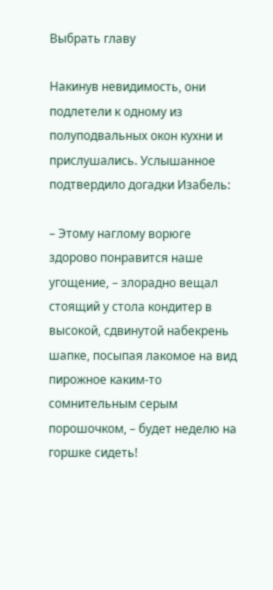Выбрать главу

Накинув невидимость, они подлетели к одному из полуподвальных окон кухни и прислушались. Услышанное подтвердило догадки Изабель:

– Этому наглому ворюге здорово понравится наше угощение, – злорадно вещал стоящий у стола кондитер в высокой, сдвинутой набекрень шапке, посыпая лакомое на вид пирожное каким-то сомнительным серым порошочком, – будет неделю на горшке сидеть!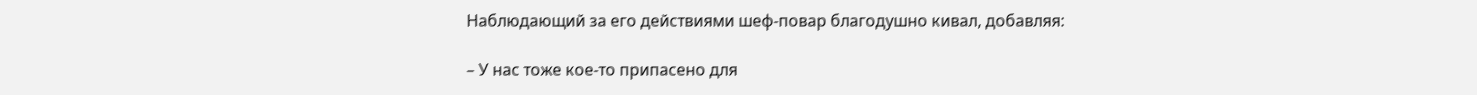Наблюдающий за его действиями шеф-повар благодушно кивал, добавляя:

– У нас тоже кое-то припасено для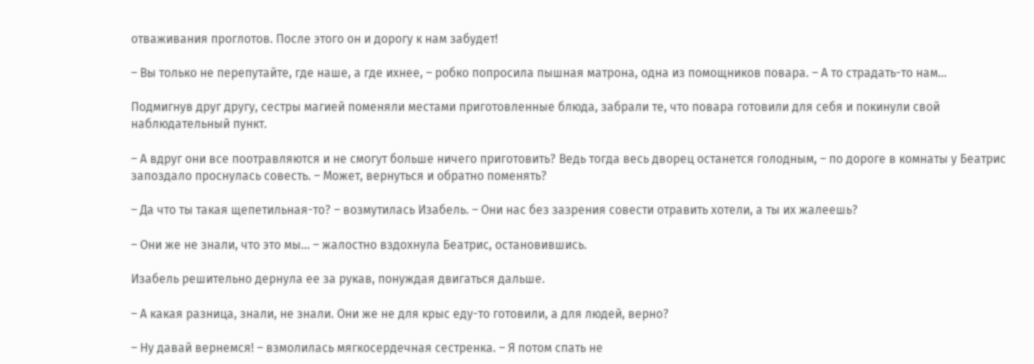отваживания проглотов. После этого он и дорогу к нам забудет!

– Вы только не перепутайте, где наше, а где ихнее, – робко попросила пышная матрона, одна из помощников повара. – А то страдать-то нам…

Подмигнув друг другу, сестры магией поменяли местами приготовленные блюда, забрали те, что повара готовили для себя и покинули свой наблюдательный пункт.

– А вдруг они все поотравляются и не смогут больше ничего приготовить? Ведь тогда весь дворец останется голодным, – по дороге в комнаты у Беатрис запоздало проснулась совесть. – Может, вернуться и обратно поменять?

– Да что ты такая щепетильная-то? – возмутилась Изабель. – Они нас без зазрения совести отравить хотели, а ты их жалеешь?

– Они же не знали, что это мы… – жалостно вздохнула Беатрис, остановившись.

Изабель решительно дернула ее за рукав, понуждая двигаться дальше.

– А какая разница, знали, не знали. Они же не для крыс еду-то готовили, а для людей, верно?

– Ну давай вернемся! – взмолилась мягкосердечная сестренка. – Я потом спать не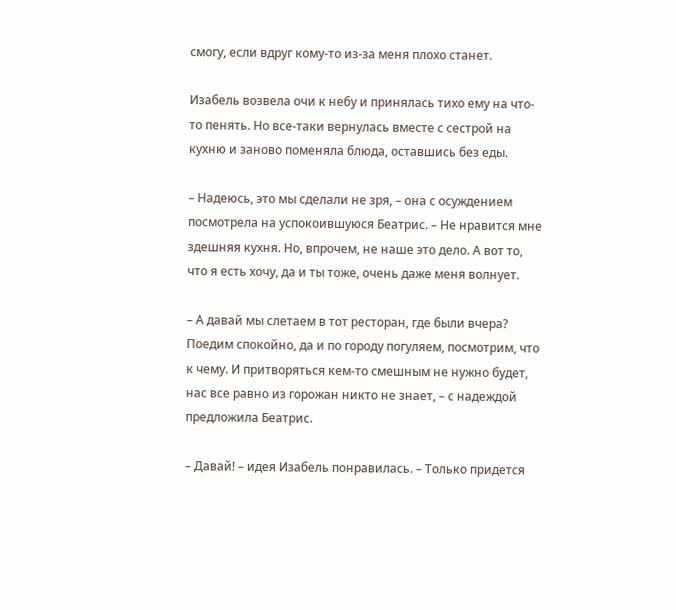смогу, если вдруг кому-то из-за меня плохо станет.

Изабель возвела очи к небу и принялась тихо ему на что-то пенять. Но все-таки вернулась вместе с сестрой на кухню и заново поменяла блюда, оставшись без еды.

– Надеюсь, это мы сделали не зря, – она с осуждением посмотрела на успокоившуюся Беатрис. – Не нравится мне здешняя кухня. Но, впрочем, не наше это дело. А вот то, что я есть хочу, да и ты тоже, очень даже меня волнует.

– А давай мы слетаем в тот ресторан, где были вчера? Поедим спокойно, да и по городу погуляем, посмотрим, что к чему. И притворяться кем-то смешным не нужно будет, нас все равно из горожан никто не знает, – с надеждой предложила Беатрис.

– Давай! – идея Изабель понравилась. – Только придется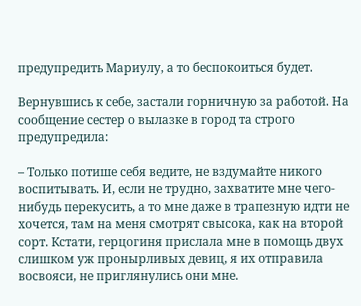предупредить Мариулу, а то беспокоиться будет.

Вернувшись к себе, застали горничную за работой. На сообщение сестер о вылазке в город та строго предупредила:

– Только потише себя ведите, не вздумайте никого воспитывать. И, если не трудно, захватите мне чего-нибудь перекусить, а то мне даже в трапезную идти не хочется, там на меня смотрят свысока, как на второй сорт. Кстати, герцогиня прислала мне в помощь двух слишком уж пронырливых девиц, я их отправила восвояси, не приглянулись они мне.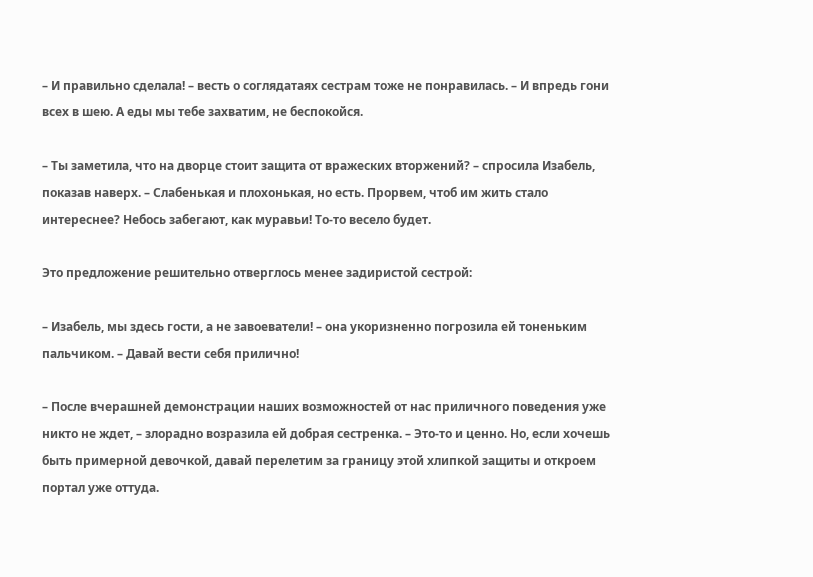– И правильно сделала! – весть о соглядатаях сестрам тоже не понравилась. – И впредь гони всех в шею. А еды мы тебе захватим, не беспокойся.

– Ты заметила, что на дворце стоит защита от вражеских вторжений? – спросила Изабель, показав наверх. – Слабенькая и плохонькая, но есть. Прорвем, чтоб им жить стало интереснее? Небось забегают, как муравьи! То-то весело будет.

Это предложение решительно отверглось менее задиристой сестрой:

– Изабель, мы здесь гости, а не завоеватели! – она укоризненно погрозила ей тоненьким пальчиком. – Давай вести себя прилично!

– После вчерашней демонстрации наших возможностей от нас приличного поведения уже никто не ждет, – злорадно возразила ей добрая сестренка. – Это-то и ценно. Но, если хочешь быть примерной девочкой, давай перелетим за границу этой хлипкой защиты и откроем портал уже оттуда.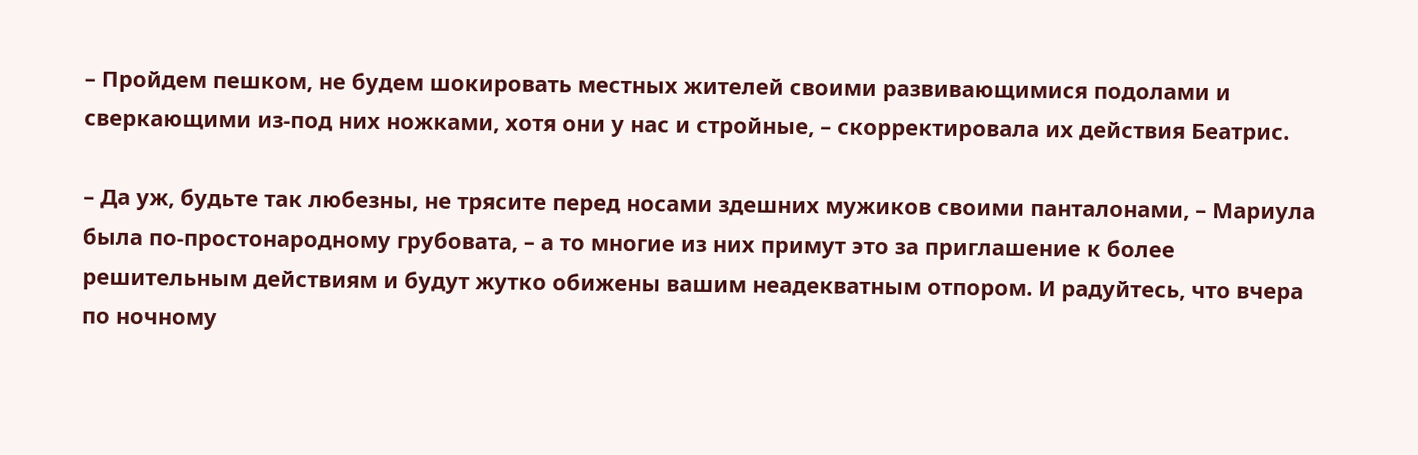– Пройдем пешком, не будем шокировать местных жителей своими развивающимися подолами и сверкающими из-под них ножками, хотя они у нас и стройные, – скорректировала их действия Беатрис.

– Да уж, будьте так любезны, не трясите перед носами здешних мужиков своими панталонами, – Мариула была по-простонародному грубовата, – а то многие из них примут это за приглашение к более решительным действиям и будут жутко обижены вашим неадекватным отпором. И радуйтесь, что вчера по ночному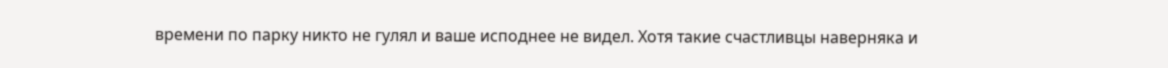времени по парку никто не гулял и ваше исподнее не видел. Хотя такие счастливцы наверняка и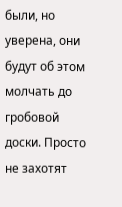были, но уверена, они будут об этом молчать до гробовой доски. Просто не захотят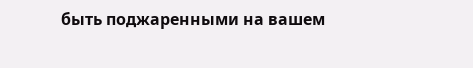быть поджаренными на вашем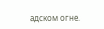адском огне.